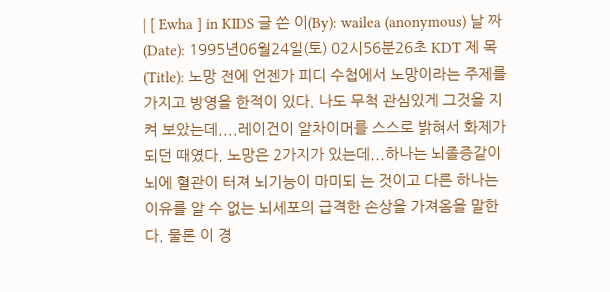| [ Ewha ] in KIDS 글 쓴 이(By): wailea (anonymous) 날 짜 (Date): 1995년06월24일(토) 02시56분26초 KDT 제 목(Title): 노망 전에 언젠가 피디 수첩에서 노망이라는 주제를 가지고 방영을 한적이 있다. 나도 무척 관심있게 그것을 지켜 보았는데....레이건이 알차이머를 스스로 밝혀서 화제가 되던 때였다. 노망은 2가지가 있는데...하나는 뇌졸증같이 뇌에 혈관이 터져 뇌기능이 마미되 는 것이고 다른 하나는 이유를 알 수 없는 뇌세포의 급격한 손상을 가져옴을 말한다. 물론 이 경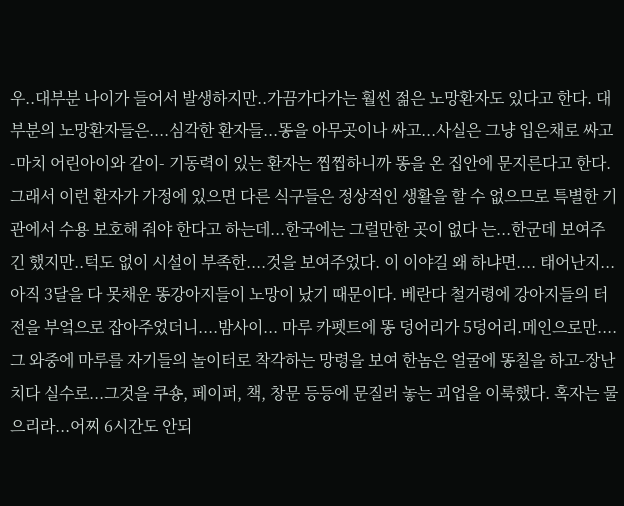우..대부분 나이가 들어서 발생하지만..가끔가다가는 훨씬 젊은 노망환자도 있다고 한다. 대부분의 노망환자들은....심각한 환자들...똥을 아무곳이나 싸고...사실은 그냥 입은채로 싸고-마치 어린아이와 같이- 기동력이 있는 환자는 찝찝하니까 똥을 온 집안에 문지른다고 한다. 그래서 이런 환자가 가정에 있으면 다른 식구들은 정상적인 생활을 할 수 없으므로 특별한 기관에서 수용 보호해 줘야 한다고 하는데...한국에는 그럴만한 곳이 없다 는...한군데 보여주긴 했지만..턱도 없이 시설이 부족한....것을 보여주었다. 이 이야길 왜 하냐면.... 태어난지...아직 3달을 다 못채운 똥강아지들이 노망이 났기 때문이다. 베란다 철거령에 강아지들의 터전을 부엌으로 잡아주었더니....밤사이... 마루 카펫트에 똥 덩어리가 5덩어리.메인으로만.... 그 와중에 마루를 자기들의 놀이터로 착각하는 망령을 보여 한놈은 얼굴에 똥칠을 하고-장난치다 실수로...그것을 쿠숑, 페이퍼, 책, 창문 등등에 문질러 놓는 괴업을 이룩했다. 혹자는 물으리라...어찌 6시간도 안되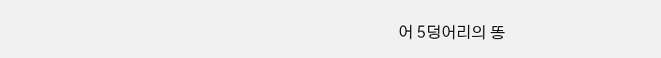어 5덩어리의 똥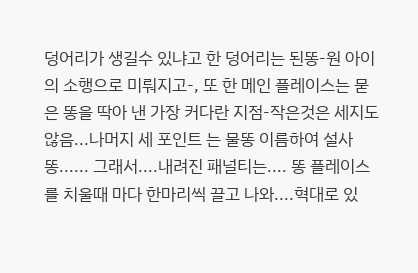덩어리가 생길수 있냐고 한 덩어리는 된똥-원 아이의 소행으로 미뤄지고-, 또 한 메인 플레이스는 묻은 똥을 딱아 낸 가장 커다란 지점-작은것은 세지도 않음...나머지 세 포인트 는 물똥 이름하여 설사똥...... 그래서....내려진 패널티는.... 똥 플레이스를 치울때 마다 한마리씩 끌고 나와....혁대로 있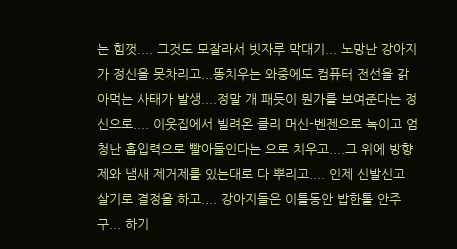는 힘껏.... 그것도 모잘라서 빗자루 막대기... 노망난 강아지가 정신을 못차리고...똥치우는 와중에도 컴퓨터 전선을 갉아먹는 사태가 발생....정말 개 패듯이 뭔가를 보여준다는 정신으로.... 이웃집에서 빌려온 클리 머신-벤젠으로 녹이고 엄청난 흡입력으로 빨아들인다는 으로 치우고....그 위에 방향제와 냄새 제거제를 있는대로 다 뿌리고.... 인제 신발신고 살기로 결정을 하고.... 강아지들은 이틀동안 밥한톨 안주구... 하기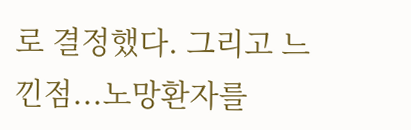로 결정했다. 그리고 느낀점...노망환자를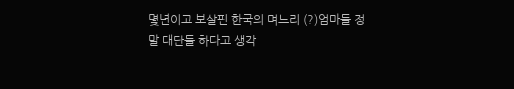몇년이고 보살핀 한국의 며느리 (?)엄마들 정말 대단들 하다고 생각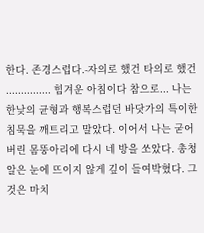한다. 존경스럽다.-자의로 했건 타의로 했건 ............... 힘겨운 아침이다 참으로... 나는 한낮의 균형과 행복스럽던 바닷가의 특이한 침묵을 깨트리고 말았다. 이어서 나는 굳어버린 몸뚱아리에 다시 네 방을 쏘았다. 총청알은 눈에 뜨이지 않게 깊이 들여박혔다. 그것은 마치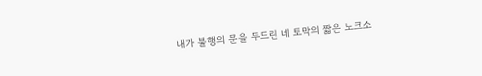내가 불행의 문을 두드린 네 토막의 짧은 노크소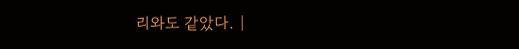리와도 같았다. |